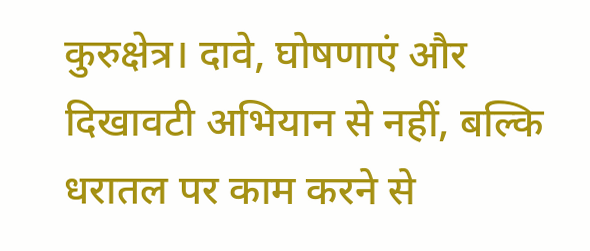कुरुक्षेत्र। दावे, घोषणाएं और दिखावटी अभियान से नहीं, बल्कि धरातल पर काम करने से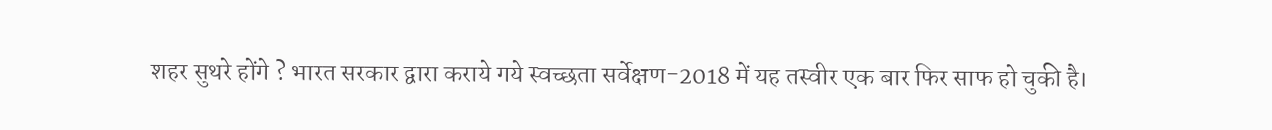शहर सुथरे होंगे ? भारत सरकार द्वारा कराये गये स्वच्छता सर्वेक्षण-2018 में यह तस्वीर एक बार फिर साफ हो चुकी है।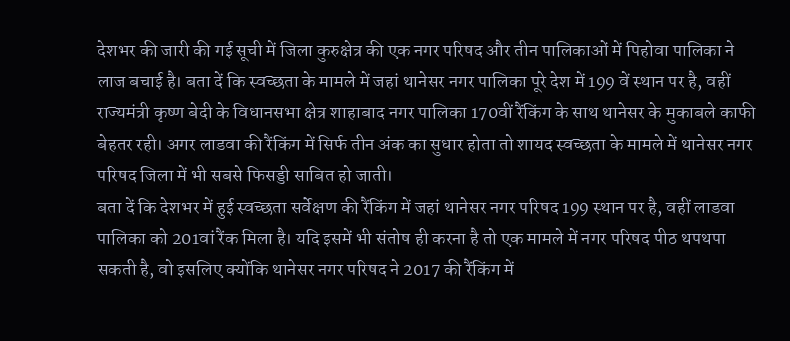देशभर की जारी की गई सूची में जिला कुरुक्षेत्र की एक नगर परिषद और तीन पालिकाओं में पिहोवा पालिका ने लाज बचाई है। बता दें कि स्वच्छता के मामले में जहां थानेसर नगर पालिका पूरे देश में 199 वें स्थान पर है, वहीं राज्यमंत्री कृष्ण बेदी के विधानसभा क्षेत्र शाहाबाद नगर पालिका 170वीं रैंकिंग के साथ थानेसर के मुकाबले काफी बेहतर रही। अगर लाडवा की रैंकिंग में सिर्फ तीन अंक का सुधार होता तो शायद स्वच्छता के मामले में थानेसर नगर परिषद जिला में भी सबसे फिसड्डी साबित हो जाती।
बता दें कि देशभर में हुई स्वच्छता सर्वेक्षण की रैंकिंग में जहां थानेसर नगर परिषद 199 स्थान पर है, वहीं लाडवा पालिका को 201वां रैंक मिला है। यदि इसमें भी संतोष ही करना है तो एक मामले में नगर परिषद पीठ थपथपा सकती है, वो इसलिए क्योंकि थानेसर नगर परिषद ने 2017 की रैंकिंग में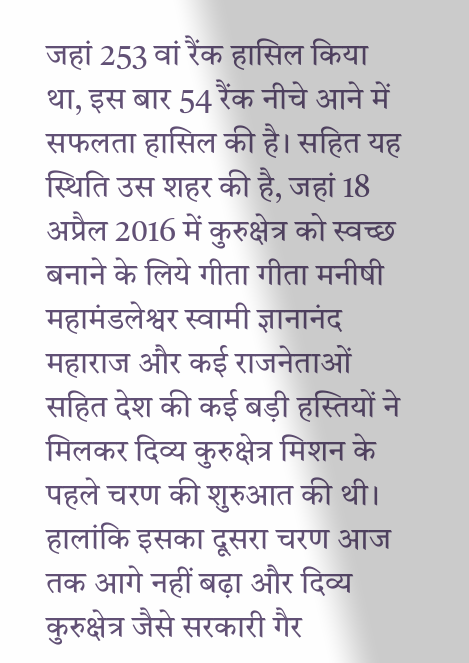जहां 253 वां रैंक हासिल किया था, इस बार 54 रैंक नीचे आने में सफलता हासिल की है। सहित यह स्थिति उस शहर की है, जहां 18 अप्रैल 2016 में कुरुक्षेत्र को स्वच्छ बनाने के लिये गीता गीता मनीषी महामंडलेश्वर स्वामी ज्ञानानंद महाराज और कई राजनेताओं सहित देश की कई बड़ी हस्तियों ने मिलकर दिव्य कुरुक्षेत्र मिशन के पहले चरण की शुरुआत की थी। हालांकि इसका दूसरा चरण आज तक आगे नहीं बढ़ा और दिव्य कुरुक्षेत्र जैसे सरकारी गैर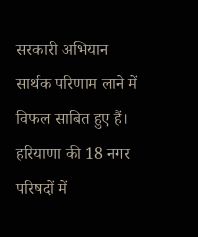सरकारी अभियान सार्थक परिणाम लाने में विफल साबित हुए हैं।
हरियाणा की 18 नगर परिषदों में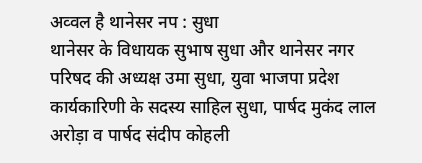अव्वल है थानेसर नप : सुधा
थानेसर के विधायक सुभाष सुधा और थानेसर नगर परिषद की अध्यक्ष उमा सुधा, युवा भाजपा प्रदेश कार्यकारिणी के सदस्य साहिल सुधा, पार्षद मुकंद लाल अरोड़ा व पार्षद संदीप कोहली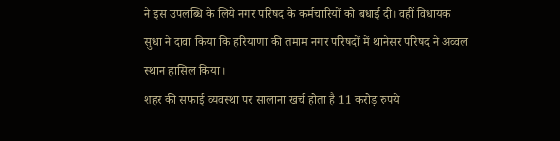ने इस उपलब्धि के लिये नगर परिषद के कर्मचारियों को बधाई दी। वहीं विधायक सुधा ने दावा किया कि हरियाणा की तमाम नगर परिषदों में थानेसर परिषद ने अव्वल स्थान हासिल किया।
शहर की सफाई व्यवस्था पर सालाना खर्च होता है 11 करोड़ रुपये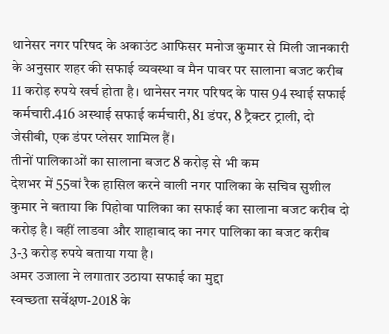थानेसर नगर परिषद के अकाउंट आफिसर मनोज कुमार से मिली जानकारी के अनुसार शहर की सफाई व्यवस्था व मैन पावर पर सालाना बजट करीब 11 करोड़ रुपये खर्च होता है। थानेसर नगर परिषद के पास 94 स्थाई सफाई कर्मचारी.416 अस्थाई सफाई कर्मचारी, 81 डंपर, 8 ट्रैक्टर ट्राली, दो जेसीबी, एक डंपर प्लेसर शामिल हैं।
तीनों पालिकाओं का सालाना बजट 8 करोड़ से भी कम
देशभर में 55वां रैक हासिल करने वाली नगर पालिका के सचिव सुशील कुमार ने बताया कि पिहोवा पालिका का सफाई का सालाना बजट करीब दो करोड़ है। वहीं लाडवा और शाहाबाद का नगर पालिका का बजट करीब 3-3 करोड़ रुपये बताया गया है।
अमर उजाला ने लगातार उठाया सफाई का मुद्दा
स्वच्छता सर्वेक्षण-2018 के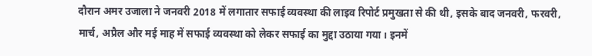दौरान अमर उजाला ने जनवरी 2018 में लगातार सफाई व्यवस्था की लाइव रिपोर्ट प्रमुखता से की थी, इसके बाद जनवरी, फरवरी, मार्च, अप्रैल और मई माह में सफाई व्यवस्था को लेकर सफाई का मुद्दा उठाया गया। इनमें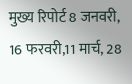मुख्य रिपोर्ट 8 जनवरी, 16 फरवरी,11 मार्च, 28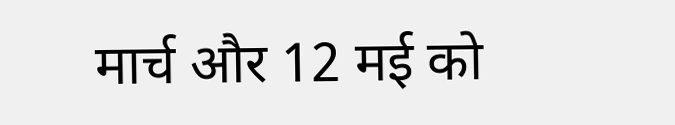मार्च और 12 मई को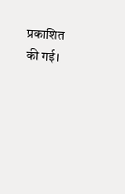प्रकाशित की गई।